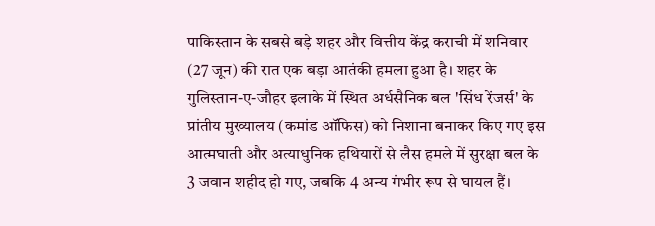पाकिस्तान के सबसे बड़े शहर और वित्तीय केंद्र कराची में शनिवार (27 जून) की रात एक बड़ा आतंकी हमला हुआ है। शहर के गुलिस्तान-ए-जौहर इलाके में स्थित अर्धसैनिक बल 'सिंध रेंजर्स' के प्रांतीय मुख्यालय (कमांड ऑफिस) को निशाना बनाकर किए गए इस आत्मघाती और अत्याधुनिक हथियारों से लैस हमले में सुरक्षा बल के 3 जवान शहीद हो गए, जबकि 4 अन्य गंभीर रूप से घायल हैं।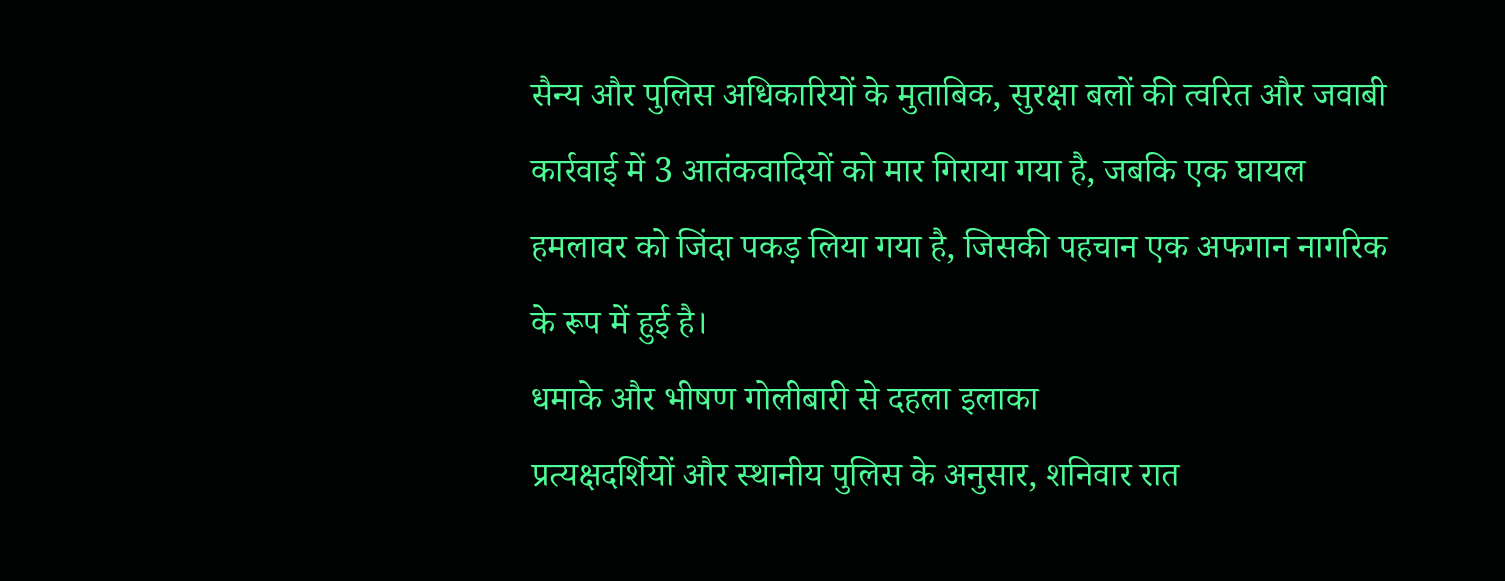सैन्य और पुलिस अधिकारियों के मुताबिक, सुरक्षा बलों की त्वरित और जवाबी कार्रवाई में 3 आतंकवादियों को मार गिराया गया है, जबकि एक घायल हमलावर को जिंदा पकड़ लिया गया है, जिसकी पहचान एक अफगान नागरिक के रूप में हुई है।
धमाके और भीषण गोलीबारी से दहला इलाका
प्रत्यक्षदर्शियों और स्थानीय पुलिस के अनुसार, शनिवार रात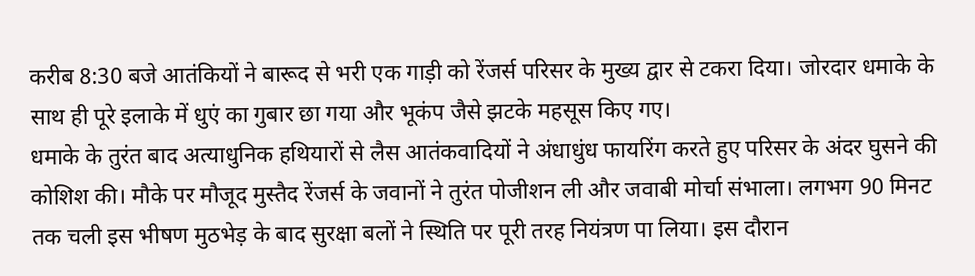करीब 8:30 बजे आतंकियों ने बारूद से भरी एक गाड़ी को रेंजर्स परिसर के मुख्य द्वार से टकरा दिया। जोरदार धमाके के साथ ही पूरे इलाके में धुएं का गुबार छा गया और भूकंप जैसे झटके महसूस किए गए।
धमाके के तुरंत बाद अत्याधुनिक हथियारों से लैस आतंकवादियों ने अंधाधुंध फायरिंग करते हुए परिसर के अंदर घुसने की कोशिश की। मौके पर मौजूद मुस्तैद रेंजर्स के जवानों ने तुरंत पोजीशन ली और जवाबी मोर्चा संभाला। लगभग 90 मिनट तक चली इस भीषण मुठभेड़ के बाद सुरक्षा बलों ने स्थिति पर पूरी तरह नियंत्रण पा लिया। इस दौरान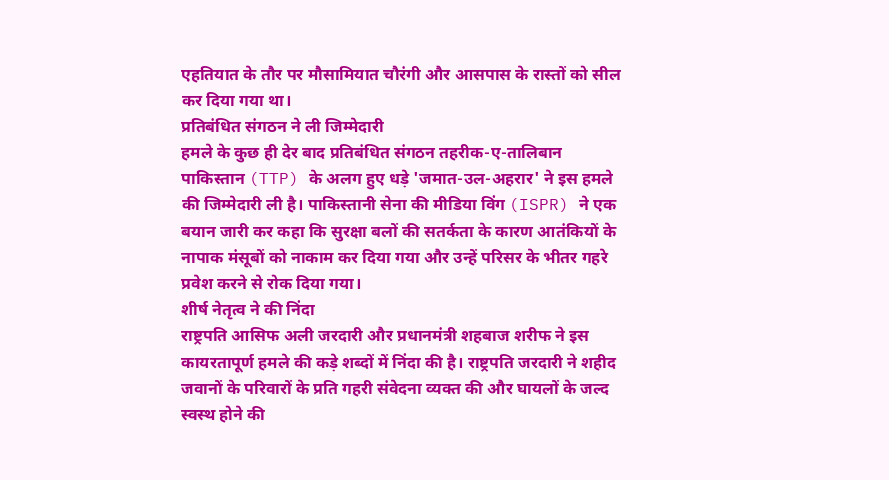एहतियात के तौर पर मौसामियात चौरंगी और आसपास के रास्तों को सील कर दिया गया था।
प्रतिबंधित संगठन ने ली जिम्मेदारी
हमले के कुछ ही देर बाद प्रतिबंधित संगठन तहरीक-ए-तालिबान पाकिस्तान (TTP) के अलग हुए धड़े 'जमात-उल-अहरार' ने इस हमले की जिम्मेदारी ली है। पाकिस्तानी सेना की मीडिया विंग (ISPR) ने एक बयान जारी कर कहा कि सुरक्षा बलों की सतर्कता के कारण आतंकियों के नापाक मंसूबों को नाकाम कर दिया गया और उन्हें परिसर के भीतर गहरे प्रवेश करने से रोक दिया गया।
शीर्ष नेतृत्व ने की निंदा
राष्ट्रपति आसिफ अली जरदारी और प्रधानमंत्री शहबाज शरीफ ने इस कायरतापूर्ण हमले की कड़े शब्दों में निंदा की है। राष्ट्रपति जरदारी ने शहीद जवानों के परिवारों के प्रति गहरी संवेदना व्यक्त की और घायलों के जल्द स्वस्थ होने की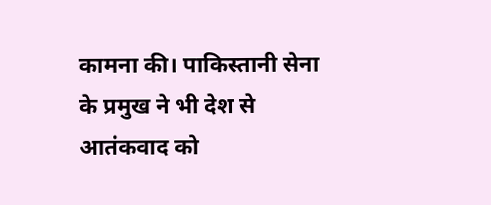कामना की। पाकिस्तानी सेना के प्रमुख ने भी देश से आतंकवाद को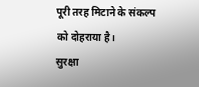पूरी तरह मिटाने के संकल्प को दोहराया है।
सुरक्षा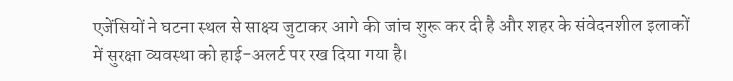एजेंसियों ने घटना स्थल से साक्ष्य जुटाकर आगे की जांच शुरू कर दी है और शहर के संवेदनशील इलाकों में सुरक्षा व्यवस्था को हाई-अलर्ट पर रख दिया गया है।